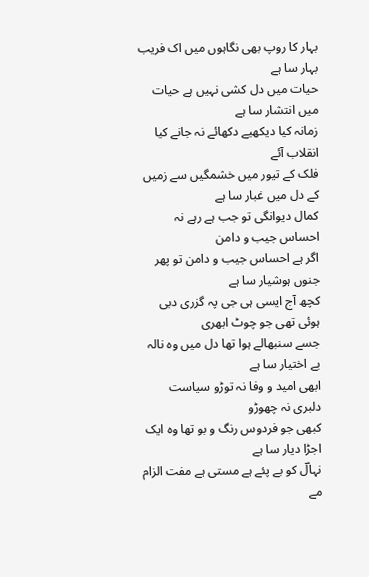بہار کا روپ بھی نگاہوں میں اک فریب بہار سا ہے
حیات میں دل کشی نہیں ہے حیات میں انتشار سا ہے
زمانہ کیا دیکھیے دکھائے نہ جانے کیا انقلاب آئے
فلک کے تیور میں خشمگیں سے زمیں کے دل میں غبار سا ہے
کمال دیوانگی تو جب ہے رہے نہ احساس جیب و دامن
اگر ہے احساس جیب و دامن تو پھر جنوں ہوشیار سا ہے
کچھ آج ایسی ہی جی پہ گزری دبی ہوئی تھی جو چوٹ ابھری
جسے سنبھالے ہوا تھا دل میں وہ نالہ بے اختیار سا ہے
ابھی امید و وفا نہ توڑو سیاست دلبری نہ چھوڑو
کبھی جو فردوس رنگ و بو تھا وہ ایک اجڑا دیار سا ہے
نہالؔ کو بے پئے ہے مستی ہے مفت الزام مے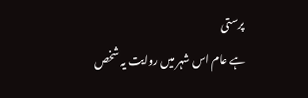پرستی
ہے عام اس شہر میں روایت یہ شخص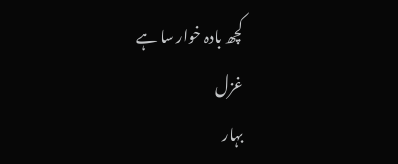کچھ بادہ خوار سا ہے
غزل
بہار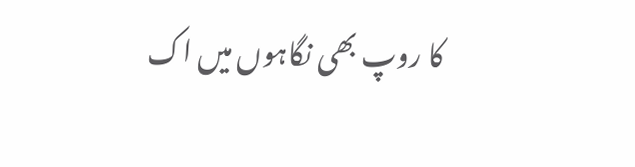کا روپ بھی نگاہوں میں اک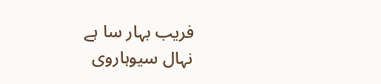فریب بہار سا ہے
نہال سیوہاروی